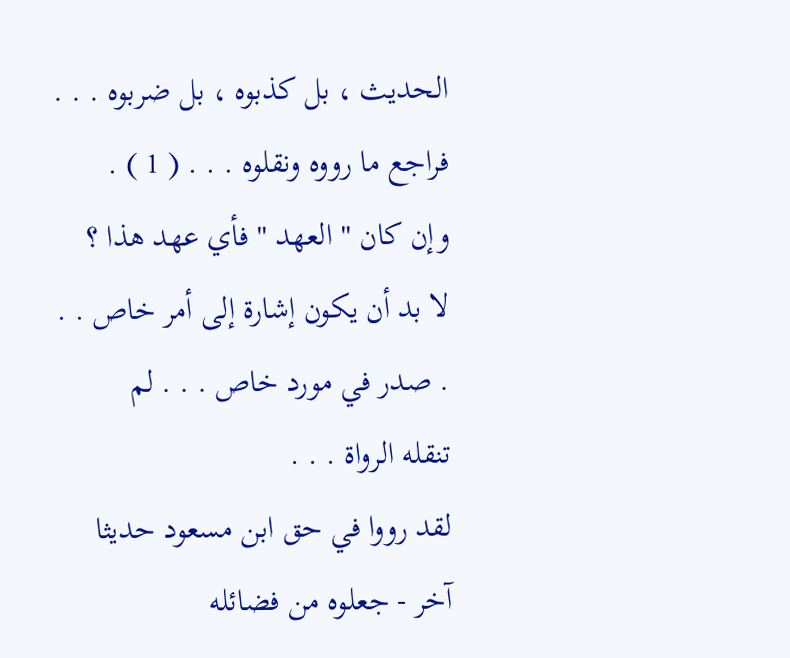الحديث ، بل كذبوه ، بل ضربوه . . . فراجع ما رووه ونقلوه . . . ( 1 ) .
وإن كان " العهد " فأي عهد هذا ؟
لا بد أن يكون إشارة إلى أمر خاص . . . صدر في مورد خاص . . . لم
تنقله الرواة . . .
لقد رووا في حق ابن مسعود حديثا آخر - جعلوه من فضائله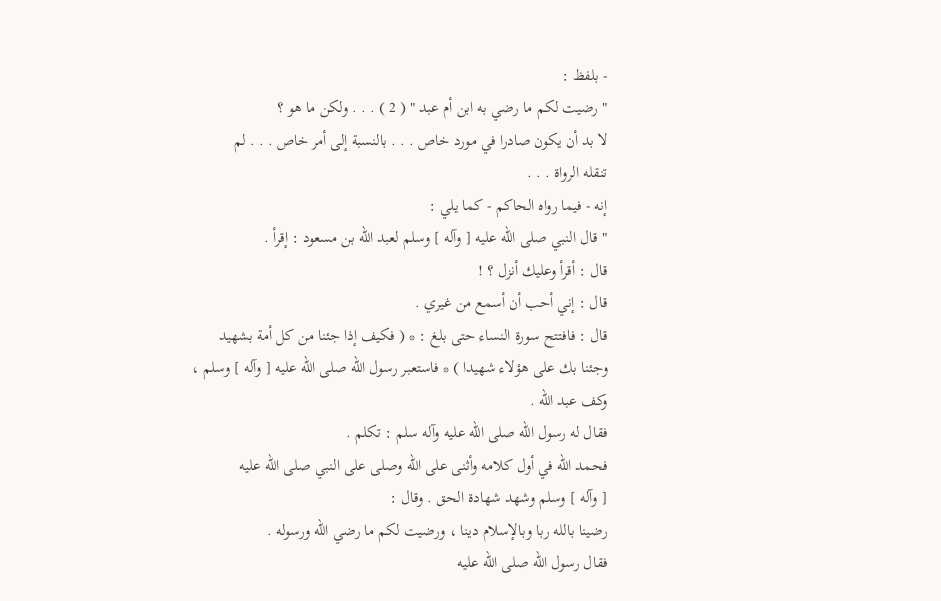- بلفظ :
" رضيت لكم ما رضي به ابن أم عبد " ( 2 ) . . . ولكن ما هو ؟
لا بد أن يكون صادرا في مورد خاص . . . بالنسبة إلى أمر خاص . . . لم
تنقله الرواة . . .
إنه - فيما رواه الحاكم - كما يلي :
" قال النبي صلى الله عليه [ وآله ] وسلم لعبد الله بن مسعود : إقرأ .
قال : أقرأ وعليك أنزل ؟ !
قال : إني أحب أن أسمع من غيري .
قال : فافتتح سورة النساء حتى بلغ : * ( فكيف إذا جئنا من كل أمة بشهيد
وجئنا بك على هؤلاء شهيدا ) * فاستعبر رسول الله صلى الله عليه [ وآله ] وسلم ،
وكف عبد الله .
فقال له رسول الله صلى الله عليه وآله سلم : تكلم .
فحمد الله في أول كلامه وأثنى على الله وصلى على النبي صلى الله عليه
[ وآله ] وسلم وشهد شهادة الحق . وقال :
رضينا بالله ربا وبالإسلام دينا ، ورضيت لكم ما رضي الله ورسوله .
فقال رسول الله صلى الله عليه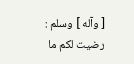[ وآله ] وسلم : رضيت لكم ما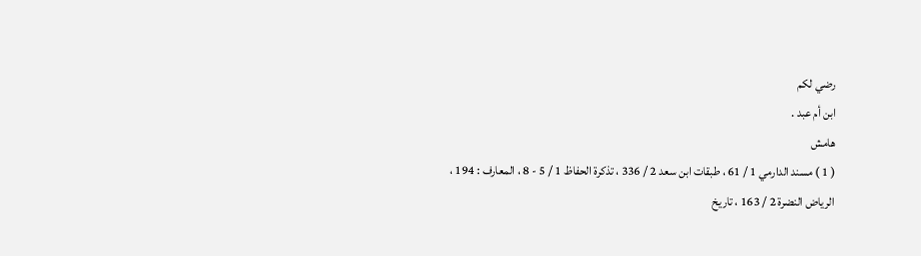رضي لكم
ابن أم عبد .
هامش
( 1 ) مسند الدارمي 1 / 61 ، طبقات ابن سعد 2 / 336 ، تذكرة الحفاظ 1 / 5 - 8 ، المعارف : 194 ،
الرياض النضرة 2 / 163 ، تاريخ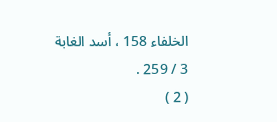الخلفاء 158 ، أسد الغابة 3 / 259 .
( 2 )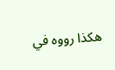هكذا رووه في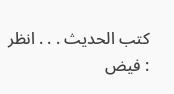كتب الحديث . . . انظر : فيض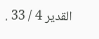القدير 4 / 33 .